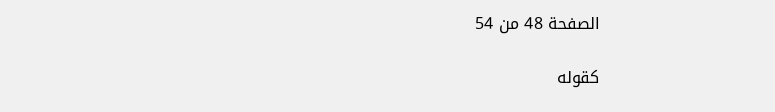الصفحة 48 من 54

كقوله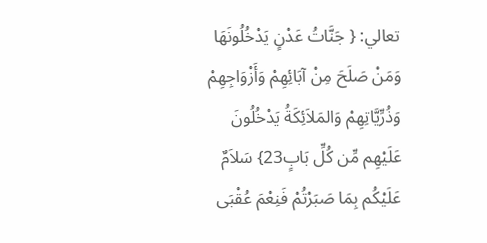تعالي: { جَنَّاتُ عَدْنٍ يَدْخُلُونَهَا وَمَنْ صَلَحَ مِنْ آبَائِهِمْ وَأَزْوَاجِهِمْ وَذُرِّيَّاتِهِمْ وَالمَلاَئِكَةُ يَدْخُلُونَ عَلَيْهِم مِّن كُلِّ بَابٍ23} سَلاَمٌ عَلَيْكُم بِمَا صَبَرْتُمْ فَنِعْمَ عُقْبَى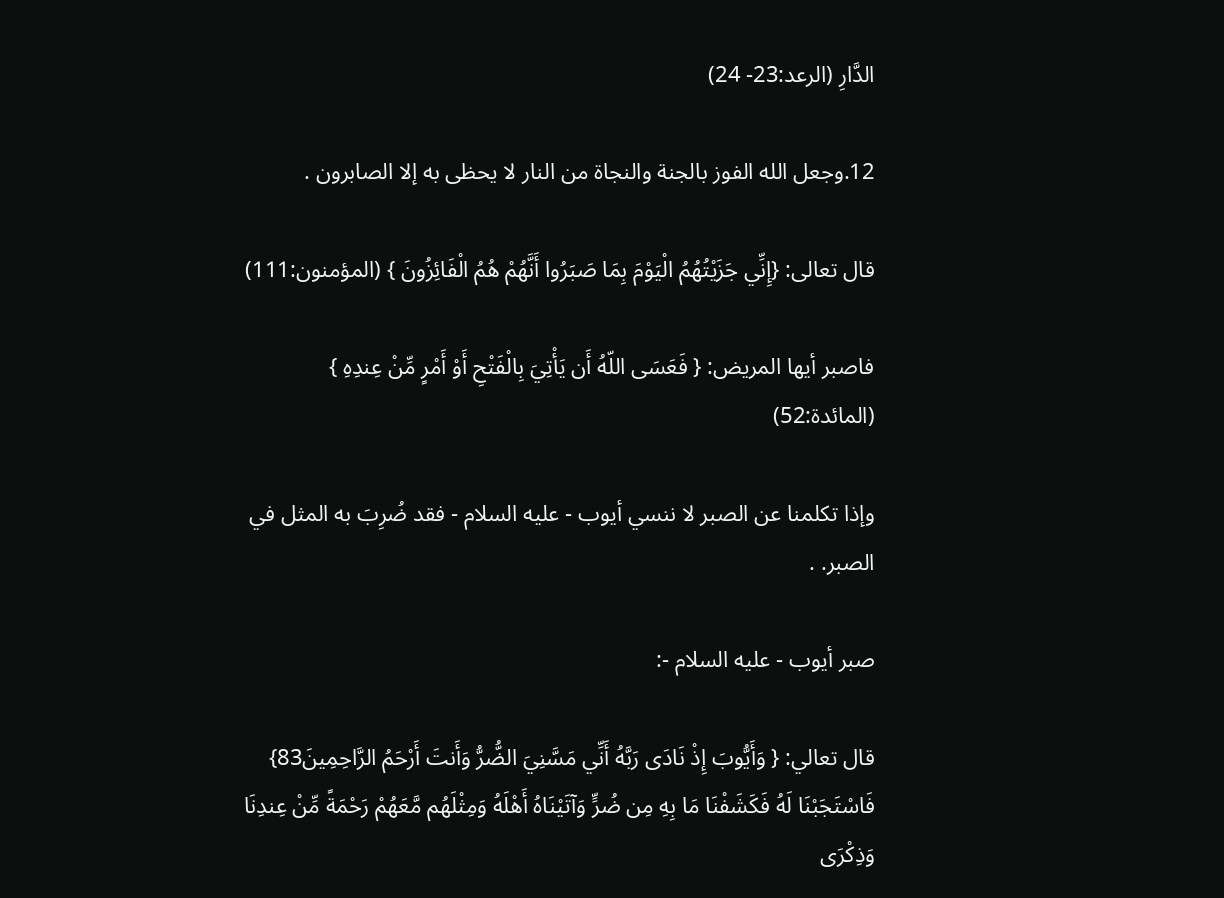الدَّارِ (الرعد:23- 24)

12.وجعل الله الفوز بالجنة والنجاة من النار لا يحظى به إلا الصابرون .

قال تعالى: {إِنِّي جَزَيْتُهُمُ الْيَوْمَ بِمَا صَبَرُوا أَنَّهُمْ هُمُ الْفَائِزُونَ } (المؤمنون:111)

فاصبر أيها المريض: { فَعَسَى اللّهُ أَن يَأْتِيَ بِالْفَتْحِ أَوْ أَمْرٍ مِّنْ عِندِهِ } (المائدة:52)

وإذا تكلمنا عن الصبر لا ننسي أيوب - عليه السلام - فقد ضُرِبَ به المثل في الصبر. .

صبر أيوب - عليه السلام -:

قال تعالي: { وَأَيُّوبَ إِذْ نَادَى رَبَّهُ أَنِّي مَسَّنِيَ الضُّرُّ وَأَنتَ أَرْحَمُ الرَّاحِمِينَ83} فَاسْتَجَبْنَا لَهُ فَكَشَفْنَا مَا بِهِ مِن ضُرٍّ وَآتَيْنَاهُ أَهْلَهُ وَمِثْلَهُم مَّعَهُمْ رَحْمَةً مِّنْ عِندِنَا وَذِكْرَى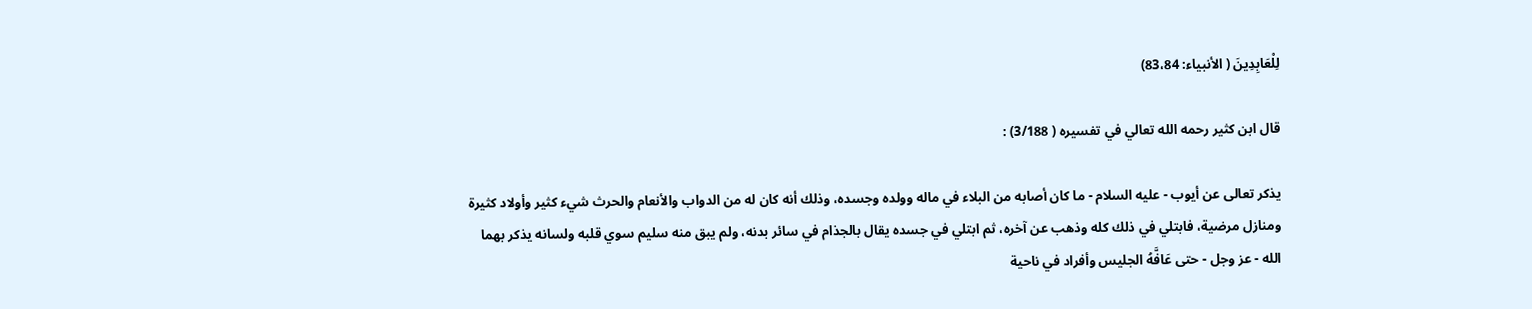لِلْعَابِدِينَ ( الأنبياء: 83،84)

قال ابن كثير رحمه الله تعالي في تفسيره ( 3/188) :

يذكر تعالى عن أيوب - عليه السلام - ما كان أصابه من البلاء في ماله وولده وجسده، وذلك أنه كان له من الدواب والأنعام والحرث شيء كثير وأولاد كثيرة ومنازل مرضية، فابتلي في ذلك كله وذهب عن آخره، ثم ابتلي في جسده يقال بالجذام في سائر بدنه، ولم يبق منه سليم سوي قلبه ولسانه يذكر بهما الله - عز وجل - حتى عَافَّهُ الجليس وأفراد في ناحية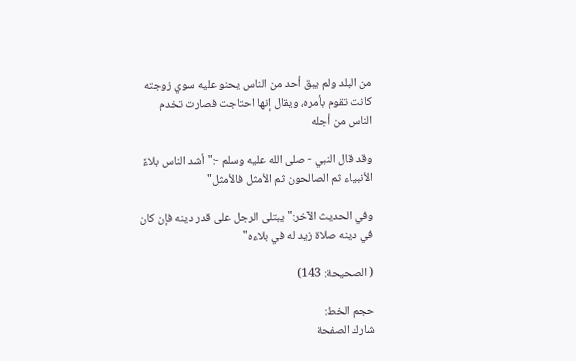من البلد ولم يبق أحد من الناس يحنو عليه سوي زوجته كانت تقوم بأمره، ويقال إنها احتاجت فصارت تخدم الناس من أجله

وقد قال النبي - صلى الله عليه وسلم -:"أشد الناس بلاءً الأنبياء ثم الصالحون ثم الأمثل فالأمثل"

وفي الحديث الآخر:"يبتلى الرجل على قدر دينه فإن كان في دينه صلاة زيد له في بلاءه"

( الصحيحة: 143)

حجم الخط:
شارك الصفحة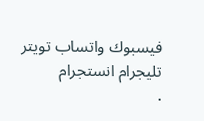فيسبوك واتساب تويتر تليجرام انستجرام
.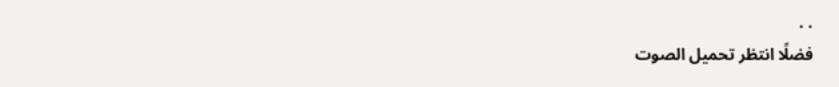. .
فضلًا انتظر تحميل الصوت